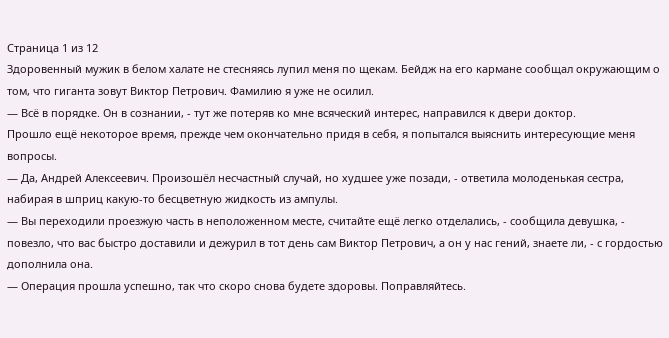Страница 1 из 12
Здоровенный мужик в белом халате не стесняясь лупил меня по щекам. Бейдж на его кармане сообщал окружающим о том, что гиганта зовут Виктор Петрович. Фамилию я уже не осилил.
— Всё в порядке. Он в сознании, - тут же потеряв ко мне всяческий интерес, направился к двери доктор.
Прошло ещё некоторое время, прежде чем окончательно придя в себя, я попытался выяснить интересующие меня вопросы.
— Да, Андрей Алексеевич. Произошёл несчастный случай, но худшее уже позади, - ответила молоденькая сестра, набирая в шприц какую-то бесцветную жидкость из ампулы.
— Вы переходили проезжую часть в неположенном месте, считайте ещё легко отделались, - сообщила девушка, - повезло, что вас быстро доставили и дежурил в тот день сам Виктор Петрович, а он у нас гений, знаете ли, - с гордостью дополнила она.
— Операция прошла успешно, так что скоро снова будете здоровы. Поправляйтесь.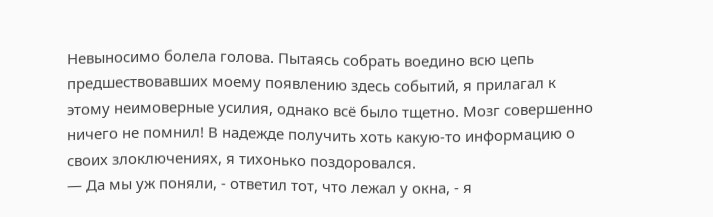Невыносимо болела голова. Пытаясь собрать воедино всю цепь предшествовавших моему появлению здесь событий, я прилагал к этому неимоверные усилия, однако всё было тщетно. Мозг совершенно ничего не помнил! В надежде получить хоть какую-то информацию о своих злоключениях, я тихонько поздоровался.
— Да мы уж поняли, - ответил тот, что лежал у окна, - я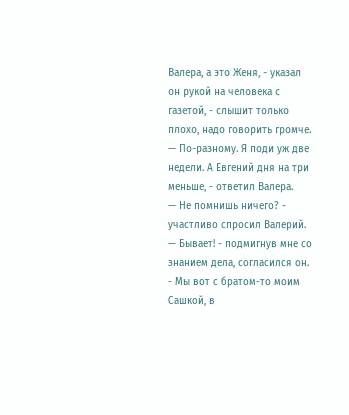Валера, а это Женя, - указал он рукой на человека с газетой, - слышит только плохо, надо говорить громче.
— По-разному. Я поди уж две недели. А Евгений дня на три меньше, - ответил Валера.
— Не помнишь ничего? - участливо спросил Валерий.
— Бывает! - подмигнув мне со знанием дела, согласился он. - Мы вот с братом-то моим Сашкой, в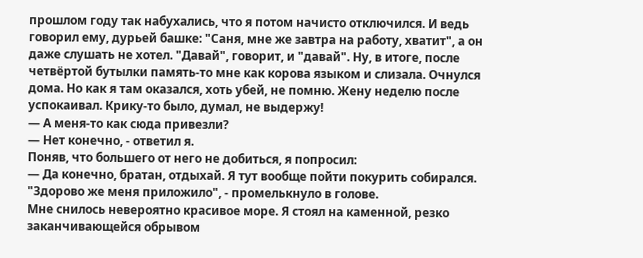прошлом году так набухались, что я потом начисто отключился. И ведь говорил ему, дурьей башке: "Саня, мне же завтра на работу, хватит", а он даже слушать не хотел. "Давай", говорит, и "давай". Ну, в итоге, после четвёртой бутылки память-то мне как корова языком и слизала. Очнулся дома. Но как я там оказался, хоть убей, не помню. Жену неделю после успокаивал. Крику-то было, думал, не выдержу!
— А меня-то как сюда привезли?
— Нет конечно, - ответил я.
Поняв, что большего от него не добиться, я попросил:
— Да конечно, братан, отдыхай. Я тут вообще пойти покурить собирался.
"Здорово же меня приложило", - промелькнуло в голове.
Мне снилось невероятно красивое море. Я стоял на каменной, резко заканчивающейся обрывом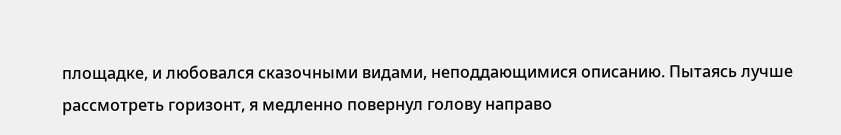площадке, и любовался сказочными видами, неподдающимися описанию. Пытаясь лучше рассмотреть горизонт, я медленно повернул голову направо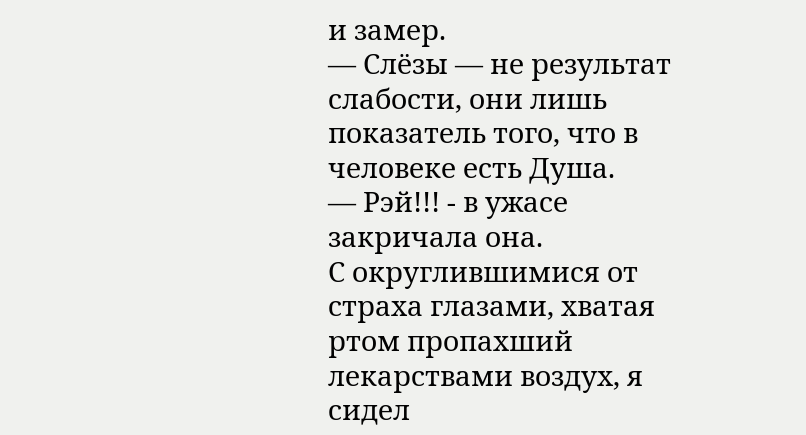и замер.
— Слёзы — не результат слабости, они лишь показатель того, что в человеке есть Душа.
— Рэй!!! - в ужасе закричала она.
С округлившимися от страха глазами, хватая ртом пропахший лекарствами воздух, я сидел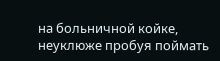на больничной койке, неуклюже пробуя поймать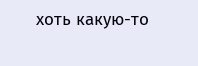хоть какую-то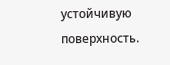устойчивую поверхность.